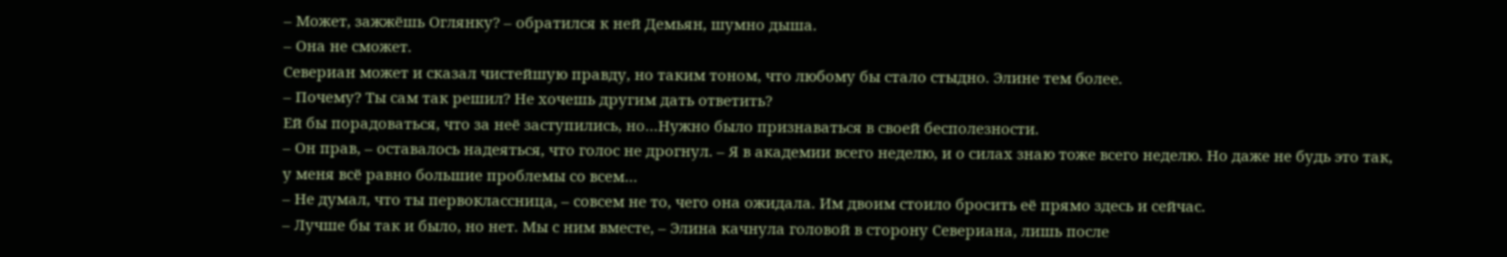– Может, зажжёшь Оглянку? – обратился к ней Демьян, шумно дыша.
– Она не сможет.
Севериан может и сказал чистейшую правду, но таким тоном, что любому бы стало стыдно. Элине тем более.
– Почему? Ты сам так решил? Не хочешь другим дать ответить?
Ей бы порадоваться, что за неё заступились, но…Нужно было признаваться в своей бесполезности.
– Он прав, – оставалось надеяться, что голос не дрогнул. – Я в академии всего неделю, и о силах знаю тоже всего неделю. Но даже не будь это так, у меня всё равно большие проблемы со всем…
– Не думал, что ты первоклассница, – совсем не то, чего она ожидала. Им двоим стоило бросить её прямо здесь и сейчас.
– Лучше бы так и было, но нет. Мы с ним вместе, – Элина качнула головой в сторону Севериана, лишь после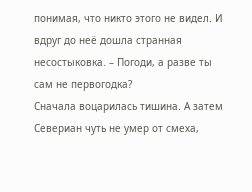понимая, что никто этого не видел. И вдруг до неё дошла странная несостыковка. – Погоди, а разве ты сам не первогодка?
Сначала воцарилась тишина. А затем Севериан чуть не умер от смеха,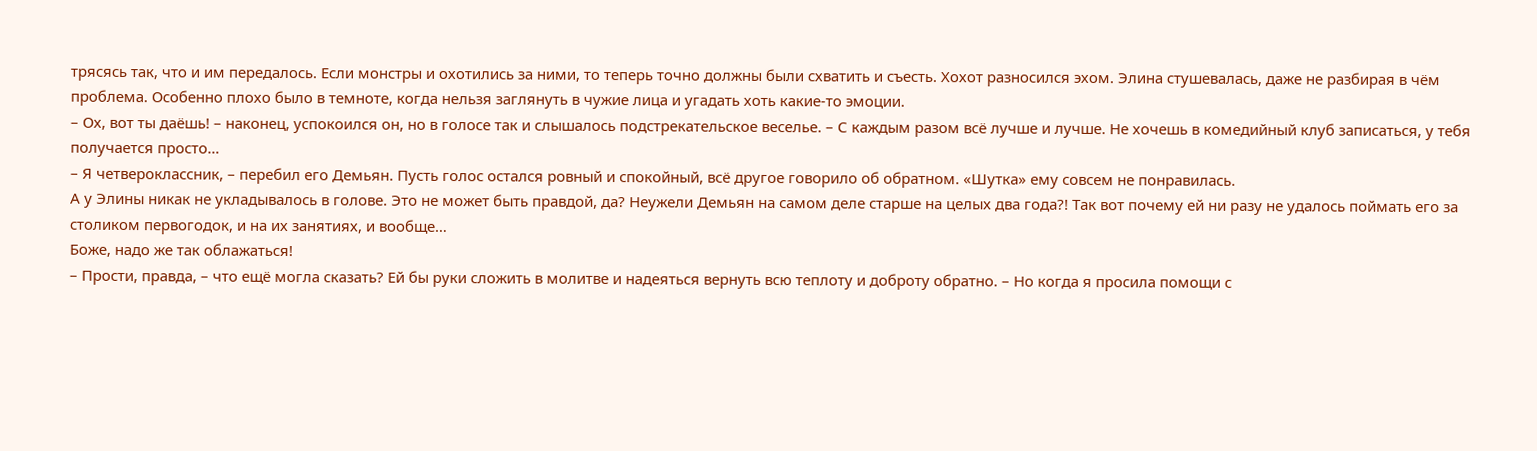трясясь так, что и им передалось. Если монстры и охотились за ними, то теперь точно должны были схватить и съесть. Хохот разносился эхом. Элина стушевалась, даже не разбирая в чём проблема. Особенно плохо было в темноте, когда нельзя заглянуть в чужие лица и угадать хоть какие-то эмоции.
– Ох, вот ты даёшь! – наконец, успокоился он, но в голосе так и слышалось подстрекательское веселье. – С каждым разом всё лучше и лучше. Не хочешь в комедийный клуб записаться, у тебя получается просто…
– Я четвероклассник, – перебил его Демьян. Пусть голос остался ровный и спокойный, всё другое говорило об обратном. «Шутка» ему совсем не понравилась.
А у Элины никак не укладывалось в голове. Это не может быть правдой, да? Неужели Демьян на самом деле старше на целых два года?! Так вот почему ей ни разу не удалось поймать его за столиком первогодок, и на их занятиях, и вообще…
Боже, надо же так облажаться!
– Прости, правда, – что ещё могла сказать? Ей бы руки сложить в молитве и надеяться вернуть всю теплоту и доброту обратно. – Но когда я просила помощи с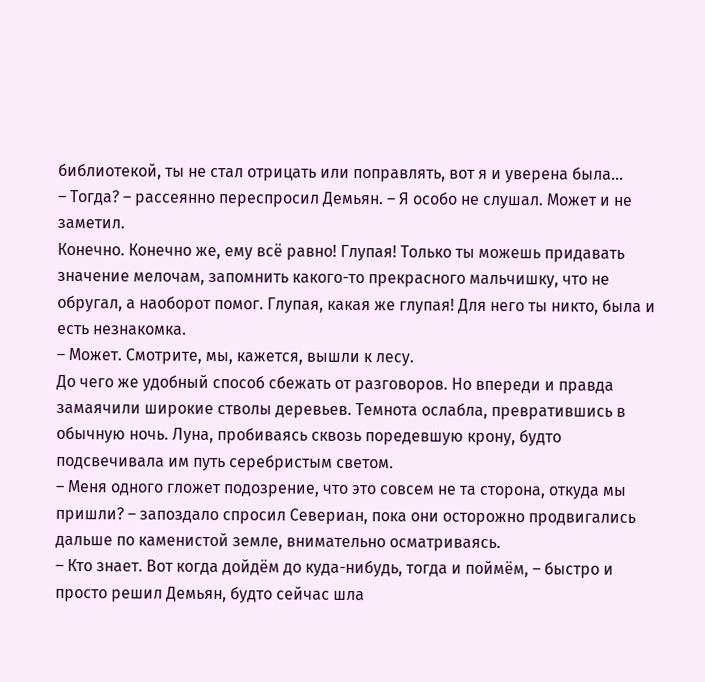библиотекой, ты не стал отрицать или поправлять, вот я и уверена была…
– Тогда? – рассеянно переспросил Демьян. – Я особо не слушал. Может и не заметил.
Конечно. Конечно же, ему всё равно! Глупая! Только ты можешь придавать значение мелочам, запомнить какого-то прекрасного мальчишку, что не обругал, а наоборот помог. Глупая, какая же глупая! Для него ты никто, была и есть незнакомка.
– Может. Смотрите, мы, кажется, вышли к лесу.
До чего же удобный способ сбежать от разговоров. Но впереди и правда замаячили широкие стволы деревьев. Темнота ослабла, превратившись в обычную ночь. Луна, пробиваясь сквозь поредевшую крону, будто подсвечивала им путь серебристым светом.
– Меня одного гложет подозрение, что это совсем не та сторона, откуда мы пришли? – запоздало спросил Севериан, пока они осторожно продвигались дальше по каменистой земле, внимательно осматриваясь.
– Кто знает. Вот когда дойдём до куда-нибудь, тогда и поймём, – быстро и просто решил Демьян, будто сейчас шла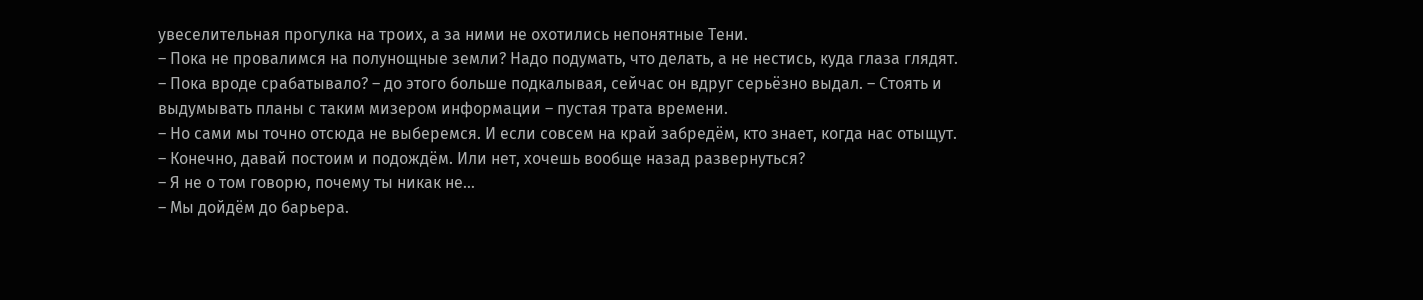увеселительная прогулка на троих, а за ними не охотились непонятные Тени.
– Пока не провалимся на полунощные земли? Надо подумать, что делать, а не нестись, куда глаза глядят.
– Пока вроде срабатывало? – до этого больше подкалывая, сейчас он вдруг серьёзно выдал. – Стоять и выдумывать планы с таким мизером информации – пустая трата времени.
– Но сами мы точно отсюда не выберемся. И если совсем на край забредём, кто знает, когда нас отыщут.
– Конечно, давай постоим и подождём. Или нет, хочешь вообще назад развернуться?
– Я не о том говорю, почему ты никак не…
– Мы дойдём до барьера.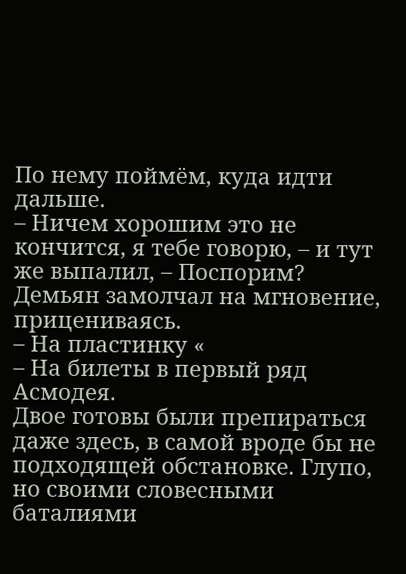По нему поймём, куда идти дальше.
– Ничем хорошим это не кончится, я тебе говорю, – и тут же выпалил, – Поспорим?
Демьян замолчал на мгновение, прицениваясь.
– На пластинку «
– На билеты в первый ряд Асмодея.
Двое готовы были препираться даже здесь, в самой вроде бы не подходящей обстановке. Глупо, но своими словесными баталиями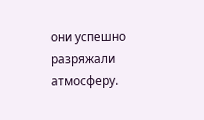они успешно разряжали атмосферу.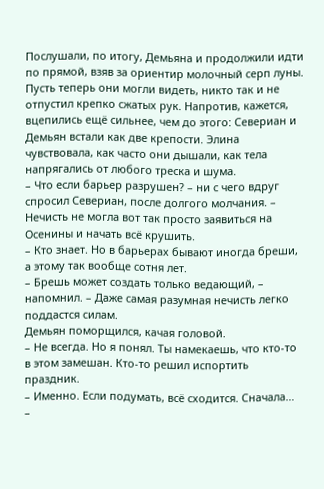Послушали, по итогу, Демьяна и продолжили идти по прямой, взяв за ориентир молочный серп луны. Пусть теперь они могли видеть, никто так и не отпустил крепко сжатых рук. Напротив, кажется, вцепились ещё сильнее, чем до этого: Севериан и Демьян встали как две крепости. Элина чувствовала, как часто они дышали, как тела напрягались от любого треска и шума.
– Что если барьер разрушен? – ни с чего вдруг спросил Севериан, после долгого молчания. – Нечисть не могла вот так просто заявиться на Осенины и начать всё крушить.
– Кто знает. Но в барьерах бывают иногда бреши, а этому так вообще сотня лет.
– Брешь может создать только ведающий, – напомнил. – Даже самая разумная нечисть легко поддастся силам.
Демьян поморщился, качая головой.
– Не всегда. Но я понял. Ты намекаешь, что кто-то в этом замешан. Кто-то решил испортить праздник.
– Именно. Если подумать, всё сходится. Сначала…
–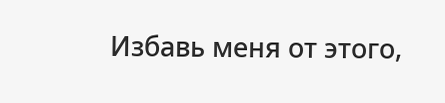Избавь меня от этого,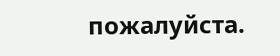пожалуйста.